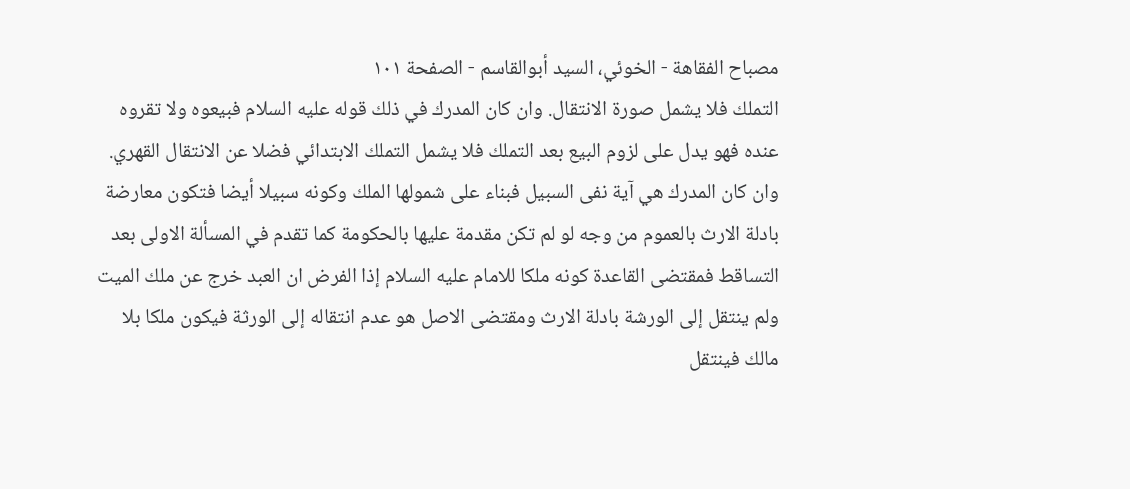مصباح الفقاهة - الخوئي، السيد أبوالقاسم - الصفحة ١٠١
التملك فلا يشمل صورة الانتقال. وان كان المدرك في ذلك قوله عليه السلام فبيعوه ولا تقروه عنده فهو يدل على لزوم البيع بعد التملك فلا يشمل التملك الابتدائي فضلا عن الانتقال القهري. وان كان المدرك هي آية نفى السبيل فبناء على شمولها الملك وكونه سبيلا أيضا فتكون معارضة بادلة الارث بالعموم من وجه لو لم تكن مقدمة عليها بالحكومة كما تقدم في المسألة الاولى بعد التساقط فمقتضى القاعدة كونه ملكا للامام عليه السلام إذا الفرض ان العبد خرج عن ملك الميت ولم ينتقل إلى الورشة بادلة الارث ومقتضى الاصل هو عدم انتقاله إلى الورثة فيكون ملكا بلا مالك فينتقل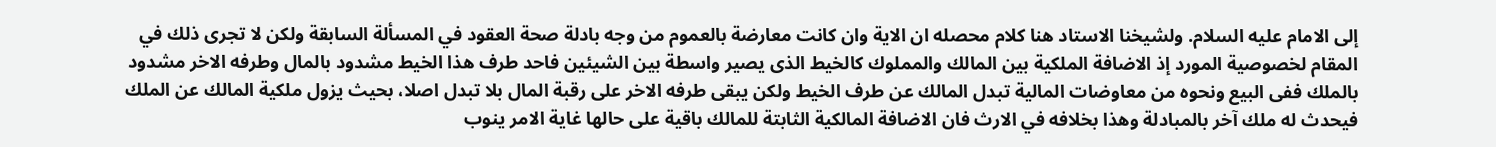إلى الامام عليه السلام. ولشيخنا الاستاد هنا كلام محصله ان الاية وان كانت معارضة بالعموم من وجه بادلة صحة العقود في المسألة السابقة ولكن لا تجرى ذلك في المقام لخصوصية المورد إذ الاضافة الملكية بين المالك والمملوك كالخيط الذى يصير واسطة بين الشيئين فاحد طرف هذا الخيط مشدود بالمال وطرفه الاخر مشدود بالملك ففى البيع ونحوه من معاوضات المالية تبدل المالك عن طرف الخيط ولكن يبقى طرفه الاخر على رقبة المال بلا تبدل اصلا، بحيث يزول ملكية المالك عن الملك فيحدث له ملك آخر بالمبادلة وهذا بخلافه في الارث فان الاضافة المالكية الثابتة للمالك باقية على حالها غاية الامر ينوب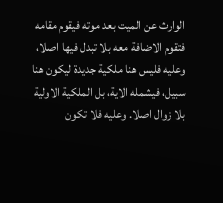الوارث عن الميت بعد موته فيقوم مقامه فتقوم الاضافة معه بلا تبدل فيها اصلا، وعليه فليس هنا ملكية جديدة ليكون هنا سبيل، فيشمله الاية، بل الملكية الاولية بلا زوال اصلا. وعليه فلا تكون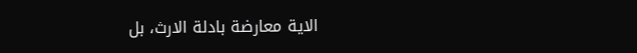الاية معارضة بادلة الارث، بل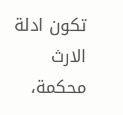تكون ادلة الارث محكمة،